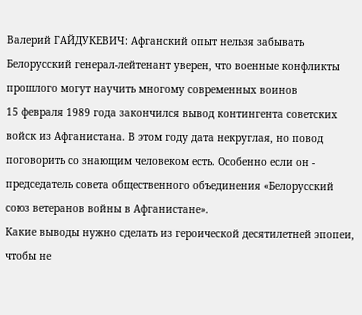Валерий ГАЙДУКЕВИЧ: Афганский опыт нельзя забывать
Белорусский генерал-лейтенант уверен, что военные конфликты прошлого могут научить многому современных воинов
15 февраля 1989 года закончился вывод контингента советских войск из Афганистана. В этом году дата некруглая, но повод поговорить со знающим человеком есть. Особенно если он - председатель совета общественного объединения «Белорусский союз ветеранов войны в Афганистане».
Какие выводы нужно сделать из героической десятилетней эпопеи, чтобы не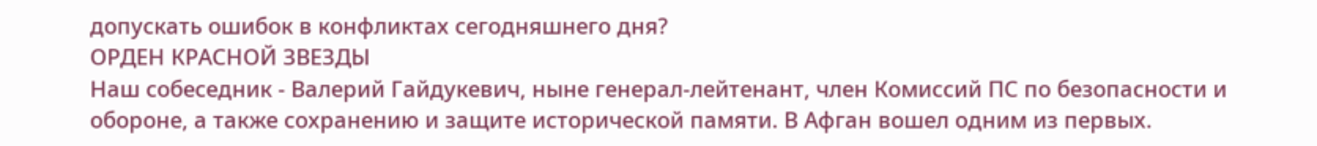допускать ошибок в конфликтах сегодняшнего дня?
ОРДЕН КРАСНОЙ ЗВЕЗДЫ
Наш собеседник - Валерий Гайдукевич, ныне генерал-лейтенант, член Комиссий ПС по безопасности и обороне, а также сохранению и защите исторической памяти. В Афган вошел одним из первых.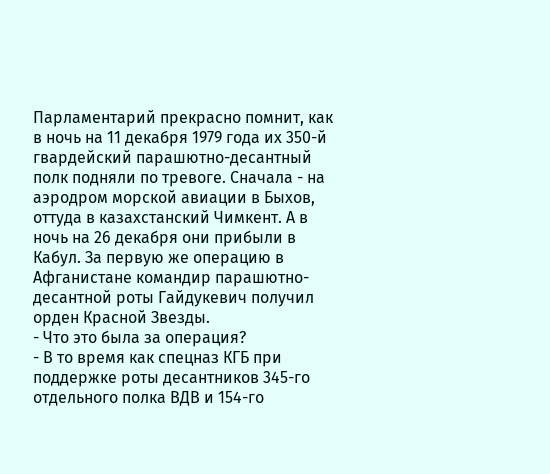Парламентарий прекрасно помнит, как в ночь на 11 декабря 1979 года их 350-й гвардейский парашютно-десантный полк подняли по тревоге. Сначала - на аэродром морской авиации в Быхов, оттуда в казахстанский Чимкент. А в ночь на 26 декабря они прибыли в Кабул. За первую же операцию в Афганистане командир парашютно-десантной роты Гайдукевич получил орден Красной Звезды.
- Что это была за операция?
- В то время как спецназ КГБ при поддержке роты десантников 345-го отдельного полка ВДВ и 154-го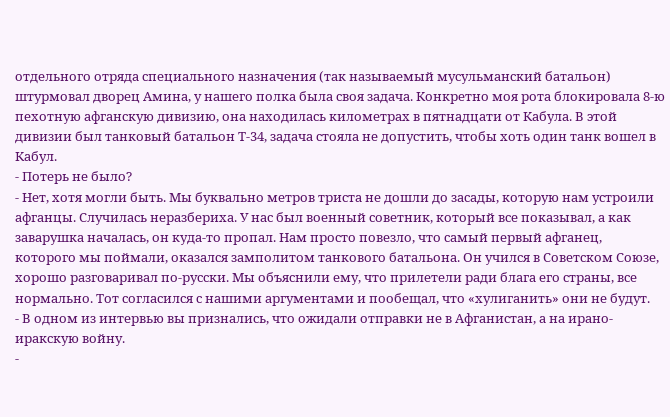отдельного отряда специального назначения (так называемый мусульманский батальон) штурмовал дворец Амина, у нашего полка была своя задача. Конкретно моя рота блокировала 8-ю пехотную афганскую дивизию, она находилась километрах в пятнадцати от Кабула. В этой дивизии был танковый батальон Т-34, задача стояла не допустить, чтобы хоть один танк вошел в Кабул.
- Потерь не было?
- Нет, хотя могли быть. Мы буквально метров триста не дошли до засады, которую нам устроили афганцы. Случилась неразбериха. У нас был военный советник, который все показывал, а как заварушка началась, он куда-то пропал. Нам просто повезло, что самый первый афганец, которого мы поймали, оказался замполитом танкового батальона. Он учился в Советском Союзе, хорошо разговаривал по-русски. Мы объяснили ему, что прилетели ради блага его страны, все нормально. Тот согласился с нашими аргументами и пообещал, что «хулиганить» они не будут.
- В одном из интервью вы признались, что ожидали отправки не в Афганистан, а на ирано-иракскую войну.
-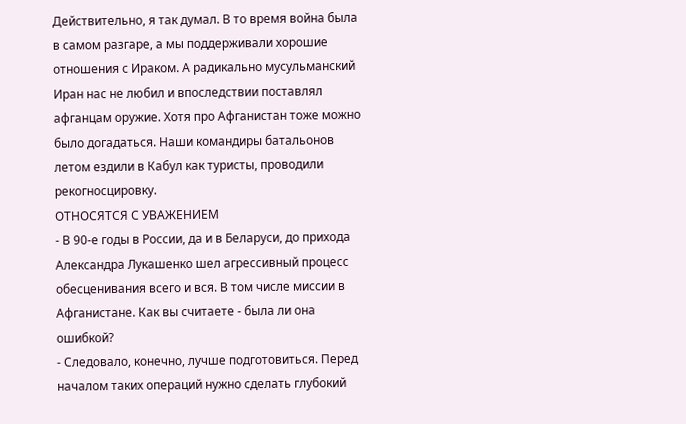Действительно, я так думал. В то время война была в самом разгаре, а мы поддерживали хорошие отношения с Ираком. А радикально мусульманский Иран нас не любил и впоследствии поставлял афганцам оружие. Хотя про Афганистан тоже можно было догадаться. Наши командиры батальонов летом ездили в Кабул как туристы, проводили рекогносцировку.
ОТНОСЯТСЯ С УВАЖЕНИЕМ
- В 90-е годы в России, да и в Беларуси, до прихода Александра Лукашенко шел агрессивный процесс обесценивания всего и вся. В том числе миссии в Афганистане. Как вы считаете - была ли она ошибкой?
- Следовало, конечно, лучше подготовиться. Перед началом таких операций нужно сделать глубокий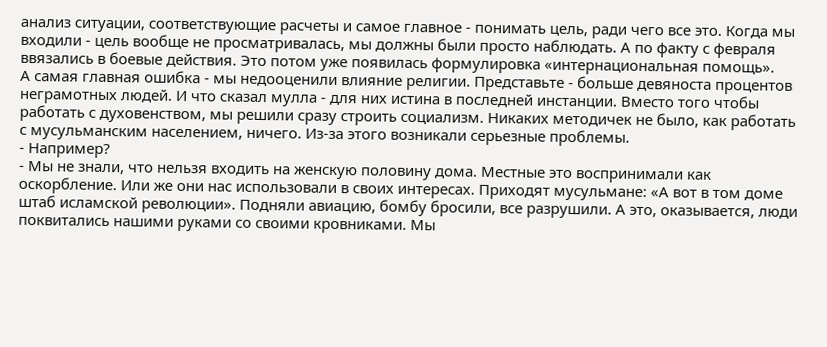анализ ситуации, соответствующие расчеты и самое главное - понимать цель, ради чего все это. Когда мы входили - цель вообще не просматривалась, мы должны были просто наблюдать. А по факту с февраля ввязались в боевые действия. Это потом уже появилась формулировка «интернациональная помощь».
А самая главная ошибка - мы недооценили влияние религии. Представьте - больше девяноста процентов неграмотных людей. И что сказал мулла - для них истина в последней инстанции. Вместо того чтобы работать с духовенством, мы решили сразу строить социализм. Никаких методичек не было, как работать с мусульманским населением, ничего. Из-за этого возникали серьезные проблемы.
- Например?
- Мы не знали, что нельзя входить на женскую половину дома. Местные это воспринимали как оскорбление. Или же они нас использовали в своих интересах. Приходят мусульмане: «А вот в том доме штаб исламской революции». Подняли авиацию, бомбу бросили, все разрушили. А это, оказывается, люди поквитались нашими руками со своими кровниками. Мы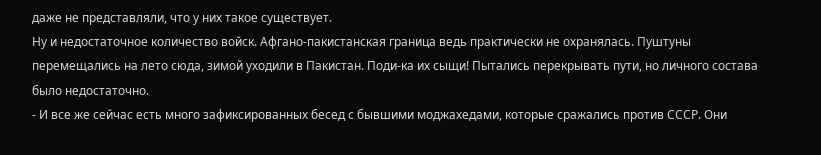даже не представляли, что у них такое существует.
Ну и недостаточное количество войск. Афгано-пакистанская граница ведь практически не охранялась. Пуштуны перемещались на лето сюда, зимой уходили в Пакистан. Поди-ка их сыщи! Пытались перекрывать пути, но личного состава было недостаточно.
- И все же сейчас есть много зафиксированных бесед с бывшими моджахедами, которые сражались против СССР. Они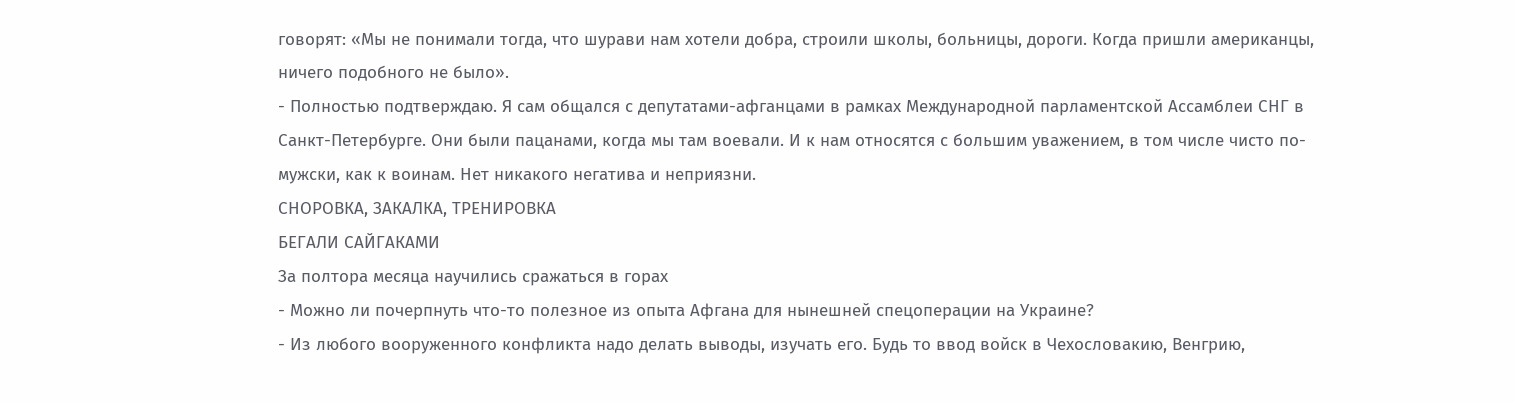говорят: «Мы не понимали тогда, что шурави нам хотели добра, строили школы, больницы, дороги. Когда пришли американцы, ничего подобного не было».
- Полностью подтверждаю. Я сам общался с депутатами-афганцами в рамках Международной парламентской Ассамблеи СНГ в Санкт-Петербурге. Они были пацанами, когда мы там воевали. И к нам относятся с большим уважением, в том числе чисто по-мужски, как к воинам. Нет никакого негатива и неприязни.
СНОРОВКА, ЗАКАЛКА, ТРЕНИРОВКА
БЕГАЛИ САЙГАКАМИ
За полтора месяца научились сражаться в горах
- Можно ли почерпнуть что-то полезное из опыта Афгана для нынешней спецоперации на Украине?
- Из любого вооруженного конфликта надо делать выводы, изучать его. Будь то ввод войск в Чехословакию, Венгрию,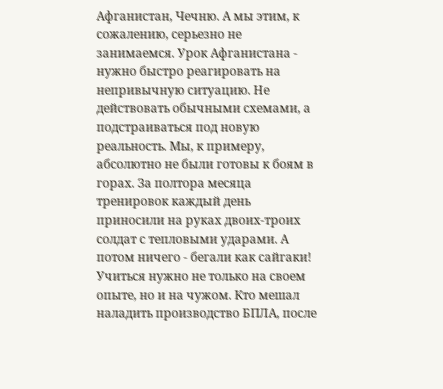Афганистан, Чечню. А мы этим, к сожалению, серьезно не занимаемся. Урок Афганистана - нужно быстро реагировать на непривычную ситуацию. Не действовать обычными схемами, а подстраиваться под новую реальность. Мы, к примеру, абсолютно не были готовы к боям в горах. За полтора месяца тренировок каждый день приносили на руках двоих-троих солдат с тепловыми ударами. А потом ничего - бегали как сайгаки!
Учиться нужно не только на своем опыте, но и на чужом. Кто мешал наладить производство БПЛА, после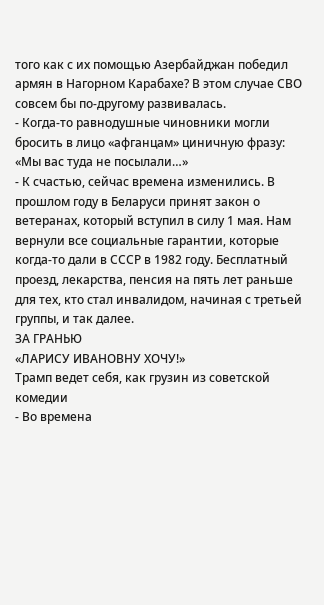того как с их помощью Азербайджан победил армян в Нагорном Карабахе? В этом случае СВО совсем бы по-другому развивалась.
- Когда-то равнодушные чиновники могли бросить в лицо «афганцам» циничную фразу: «Мы вас туда не посылали…»
- К счастью, сейчас времена изменились. В прошлом году в Беларуси принят закон о ветеранах, который вступил в силу 1 мая. Нам вернули все социальные гарантии, которые когда-то дали в СССР в 1982 году. Бесплатный проезд, лекарства, пенсия на пять лет раньше для тех, кто стал инвалидом, начиная с третьей группы, и так далее.
ЗА ГРАНЬЮ
«ЛАРИСУ ИВАНОВНУ ХОЧУ!»
Трамп ведет себя, как грузин из советской комедии
- Во времена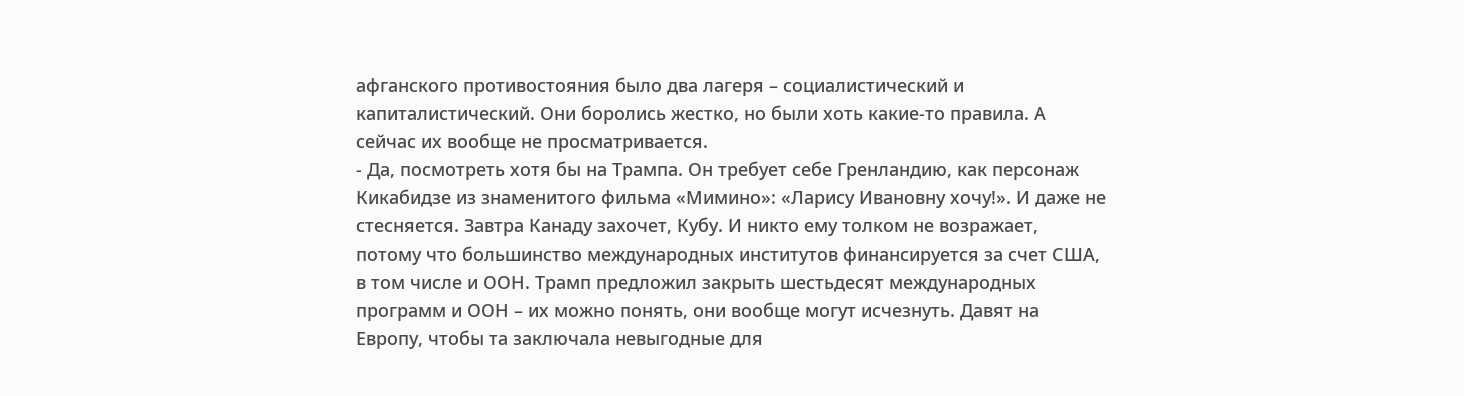афганского противостояния было два лагеря – социалистический и капиталистический. Они боролись жестко, но были хоть какие-то правила. А сейчас их вообще не просматривается.
- Да, посмотреть хотя бы на Трампа. Он требует себе Гренландию, как персонаж Кикабидзе из знаменитого фильма «Мимино»: «Ларису Ивановну хочу!». И даже не стесняется. Завтра Канаду захочет, Кубу. И никто ему толком не возражает, потому что большинство международных институтов финансируется за счет США, в том числе и ООН. Трамп предложил закрыть шестьдесят международных программ и ООН – их можно понять, они вообще могут исчезнуть. Давят на Европу, чтобы та заключала невыгодные для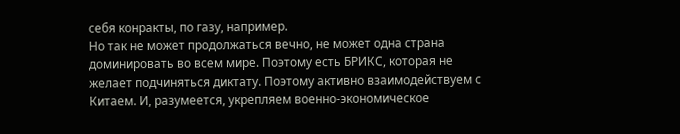себя конракты, по газу, например.
Но так не может продолжаться вечно, не может одна страна доминировать во всем мире. Поэтому есть БРИКС, которая не желает подчиняться диктату. Поэтому активно взаимодействуем с Китаем. И, разумеется, укрепляем военно-экономическое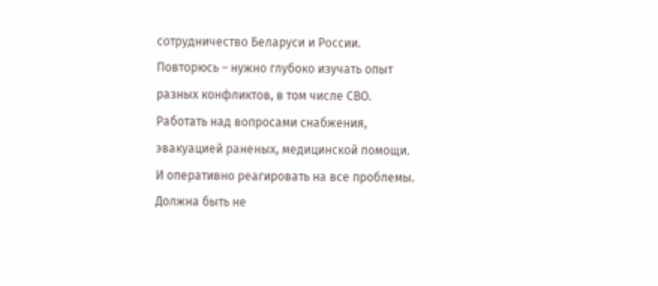сотрудничество Беларуси и России.
Повторюсь – нужно глубоко изучать опыт разных конфликтов, в том числе СВО. Работать над вопросами снабжения, эвакуацией раненых, медицинской помощи. И оперативно реагировать на все проблемы. Должна быть не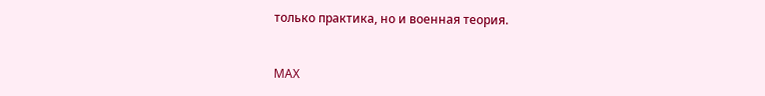только практика, но и военная теория.


MAX